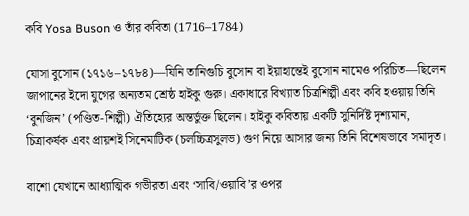কবি Yosa Buson ও তাঁর কবিতা (1716–1784)

যোসা বুসোন (১৭১৬–১৭৮৪)—যিনি তানিগুচি বুসোন বা ইয়াহান্তেই বুসোন নামেও পরিচিত—ছিলেন জাপানের ইদো যুগের অন্যতম শ্রেষ্ঠ হাইকু গুরু। একাধারে বিখ্যাত চিত্রশিল্পী এবং কবি হওয়ায় তিনি ‘বুনজিন’ (পণ্ডিত-শিল্পী) ঐতিহ্যের অন্তর্ভুক্ত ছিলেন। হাইকু কবিতায় একটি সুনির্দিষ্ট দৃশ্যমান, চিত্রাকর্ষক এবং প্রায়শই সিনেমাটিক (চলচ্চিত্রসুলভ) গুণ নিয়ে আসার জন্য তিনি বিশেষভাবে সমাদৃত।

বাশো যেখানে আধ্যাত্মিক গভীরতা এবং ‘সাবি/ওয়াবি’র ওপর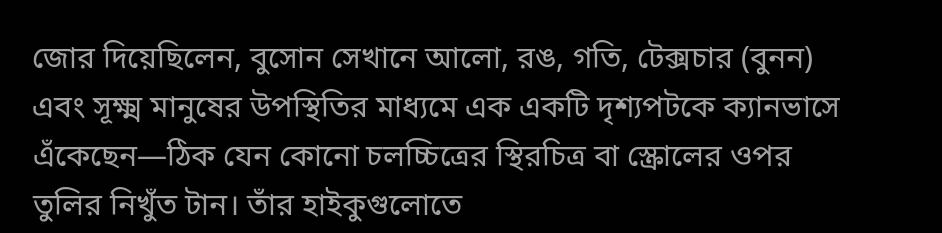জোর দিয়েছিলেন, বুসোন সেখানে আলো, রঙ, গতি, টেক্সচার (বুনন) এবং সূক্ষ্ম মানুষের উপস্থিতির মাধ্যমে এক একটি দৃশ্যপটকে ক্যানভাসে এঁকেছেন—ঠিক যেন কোনো চলচ্চিত্রের স্থিরচিত্র বা স্ক্রোলের ওপর তুলির নিখুঁত টান। তাঁর হাইকুগুলোতে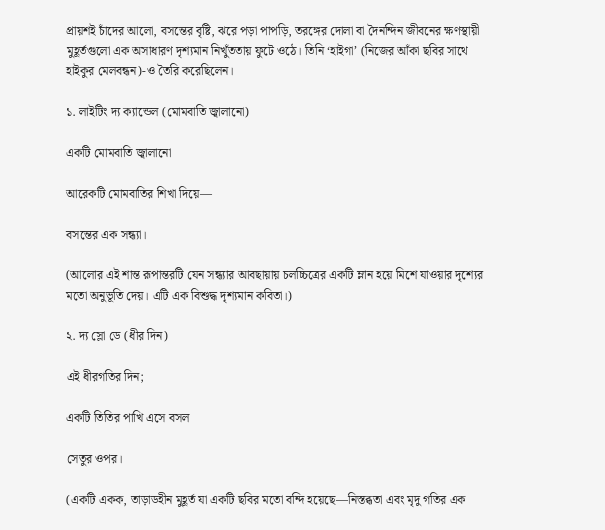প্রায়শই চাঁদের আলো, বসন্তের বৃষ্টি, ঝরে পড়া পাপড়ি, তরঙ্গের দোলা বা দৈনন্দিন জীবনের ক্ষণস্থায়ী মুহূর্তগুলো এক অসাধারণ দৃশ্যমান নিখুঁততায় ফুটে ওঠে। তিনি ‘হাইগা’ (নিজের আঁকা ছবির সাথে হাইকুর মেলবন্ধন)-ও তৈরি করেছিলেন।

১. লাইটিং দ্য ক্যান্ডেল (মোমবাতি জ্বালানো)

একটি মোমবাতি জ্বালানো

আরেকটি মোমবাতির শিখা দিয়ে—

বসন্তের এক সন্ধ্যা।

(আলোর এই শান্ত রূপান্তরটি যেন সন্ধ্যার আবছায়ায় চলচ্চিত্রের একটি ম্লান হয়ে মিশে যাওয়ার দৃশ্যের মতো অনুভূতি দেয়। এটি এক বিশুদ্ধ দৃশ্যমান কবিতা।)

২. দ্য স্লো ডে (ধীর দিন)

এই ধীরগতির দিন;

একটি তিতির পাখি এসে বসল

সেতুর ওপর।

(একটি একক, তাড়াডহীন মুহূর্ত যা একটি ছবির মতো বন্দি হয়েছে—নিস্তব্ধতা এবং মৃদু গতির এক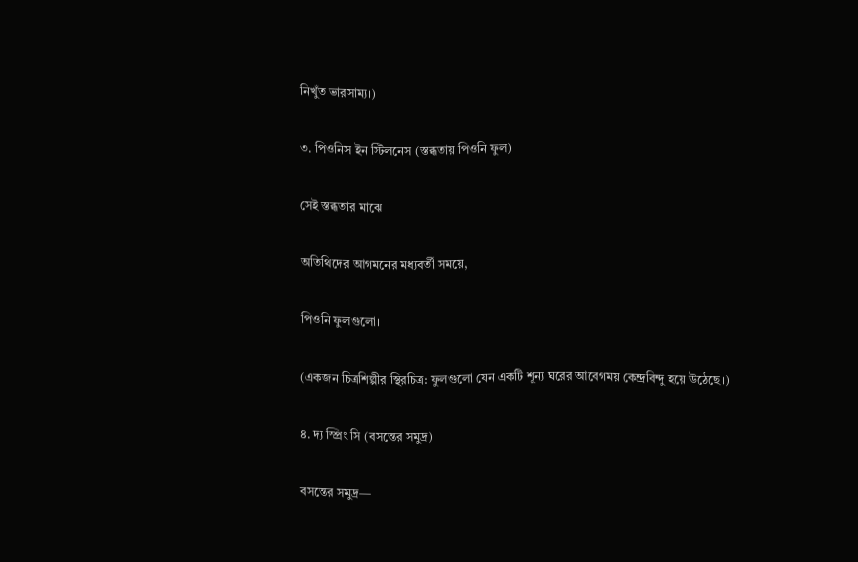নিখুঁত ভারসাম্য।)

৩. পিওনিস ইন স্টিলনেস (স্তব্ধতায় পিওনি ফুল)

সেই স্তব্ধতার মাঝে

অতিথিদের আগমনের মধ্যবর্তী সময়ে,

পিওনি ফুলগুলো।

(একজন চিত্রশিল্পীর স্থিরচিত্র: ফুলগুলো যেন একটি শূন্য ঘরের আবেগময় কেন্দ্রবিন্দু হয়ে উঠেছে।)

৪. দ্য স্প্রিং সি (বসন্তের সমুদ্র)

বসন্তের সমুদ্র—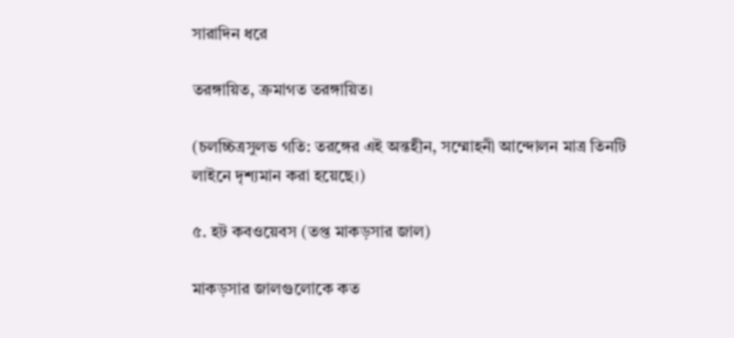সারাদিন ধরে

তরঙ্গায়িত, ক্রমাগত তরঙ্গায়িত।

(চলচ্চিত্রসুলভ গতি: তরঙ্গের এই অন্তহীন, সম্মোহনী আন্দোলন মাত্র তিনটি লাইনে দৃশ্যমান করা হয়েছে।)

৫. হট কবওয়েবস (তপ্ত মাকড়সার জাল)

মাকড়সার জালগুলোকে কত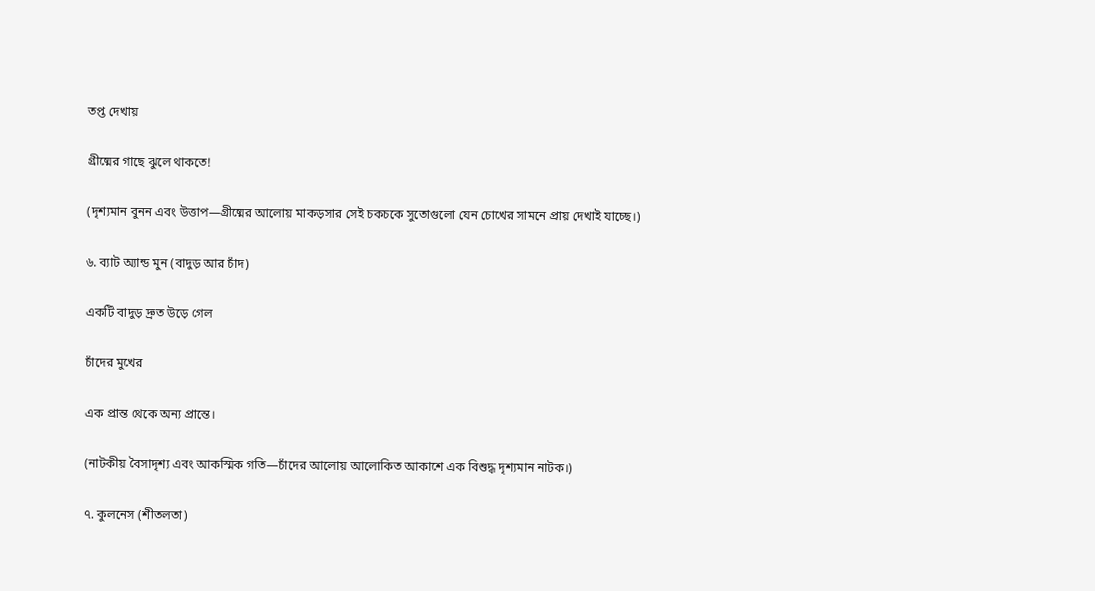তপ্ত দেখায়

গ্রীষ্মের গাছে ঝুলে থাকতে!

(দৃশ্যমান বুনন এবং উত্তাপ—গ্রীষ্মের আলোয় মাকড়সার সেই চকচকে সুতোগুলো যেন চোখের সামনে প্রায় দেখাই যাচ্ছে।)

৬. ব্যাট অ্যান্ড মুন (বাদুড় আর চাঁদ)

একটি বাদুড় দ্রুত উড়ে গেল

চাঁদের মুখের

এক প্রান্ত থেকে অন্য প্রান্তে।

(নাটকীয় বৈসাদৃশ্য এবং আকস্মিক গতি—চাঁদের আলোয় আলোকিত আকাশে এক বিশুদ্ধ দৃশ্যমান নাটক।)

৭. কুলনেস (শীতলতা)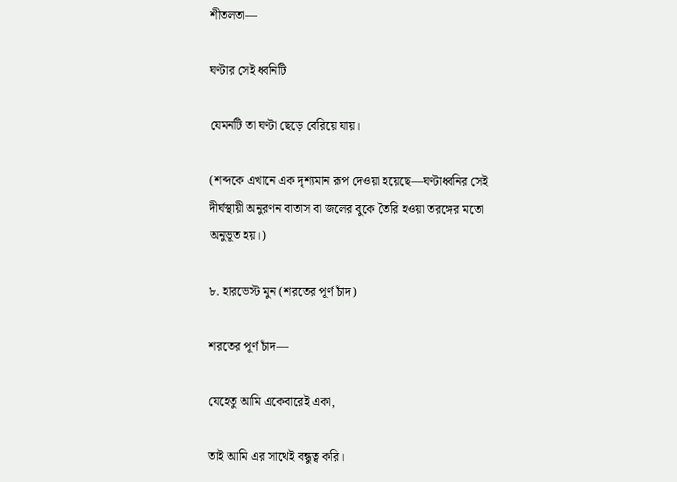শীতলতা—

ঘণ্টার সেই ধ্বনিটি

যেমনটি তা ঘণ্টা ছেড়ে বেরিয়ে যায়।

(শব্দকে এখানে এক দৃশ্যমান রূপ দেওয়া হয়েছে—ঘণ্টাধ্বনির সেই দীর্ঘস্থায়ী অনুরণন বাতাস বা জলের বুকে তৈরি হওয়া তরঙ্গের মতো অনুভূত হয়।)

৮. হারভেস্ট মুন (শরতের পূর্ণ চাঁদ)

শরতের পূর্ণ চাঁদ—

যেহেতু আমি একেবারেই একা,

তাই আমি এর সাথেই বন্ধুত্ব করি।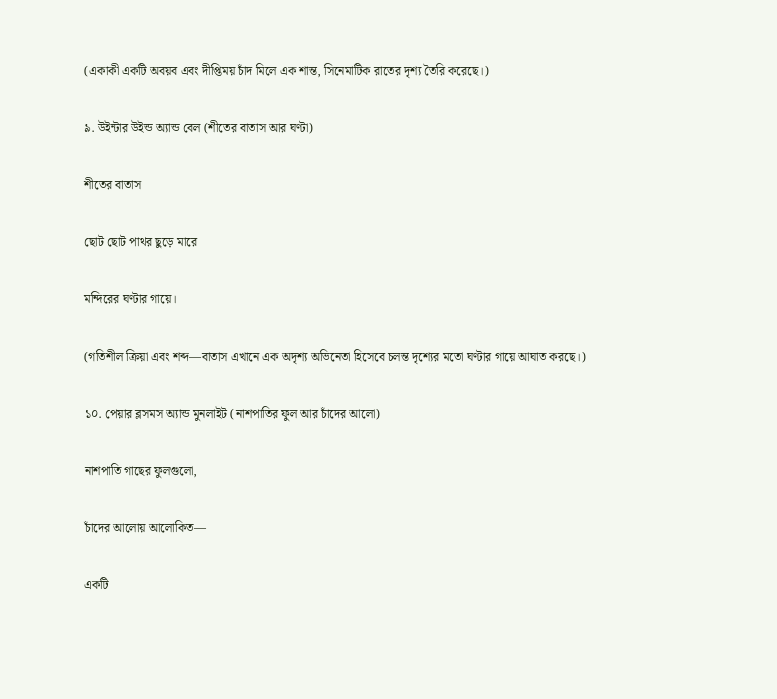(একাকী একটি অবয়ব এবং দীপ্তিময় চাঁদ মিলে এক শান্ত, সিনেমাটিক রাতের দৃশ্য তৈরি করেছে।)

৯. উইন্টার উইন্ড অ্যান্ড বেল (শীতের বাতাস আর ঘণ্টা)

শীতের বাতাস

ছোট ছোট পাথর ছুড়ে মারে

মন্দিরের ঘণ্টার গায়ে।

(গতিশীল ক্রিয়া এবং শব্দ—বাতাস এখানে এক অদৃশ্য অভিনেতা হিসেবে চলন্ত দৃশ্যের মতো ঘণ্টার গায়ে আঘাত করছে।)

১০. পেয়ার ব্লসমস অ্যান্ড মুনলাইট (নাশপাতির ফুল আর চাঁদের আলো)

নাশপাতি গাছের ফুলগুলো,

চাঁদের আলোয় আলোকিত—

একটি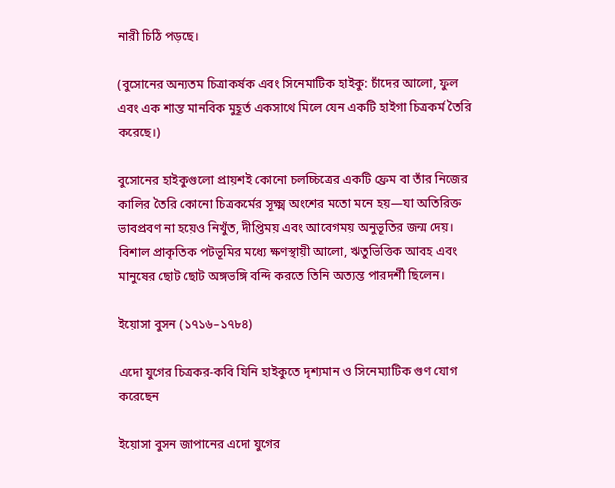নারী চিঠি পড়ছে।

(বুসোনের অন্যতম চিত্রাকর্ষক এবং সিনেমাটিক হাইকু: চাঁদের আলো, ফুল এবং এক শান্ত মানবিক মুহূর্ত একসাথে মিলে যেন একটি হাইগা চিত্রকর্ম তৈরি করেছে।)

বুসোনের হাইকুগুলো প্রায়শই কোনো চলচ্চিত্রের একটি ফ্রেম বা তাঁর নিজের কালির তৈরি কোনো চিত্রকর্মের সূক্ষ্ম অংশের মতো মনে হয়—যা অতিরিক্ত ভাবপ্রবণ না হয়েও নিখুঁত, দীপ্তিময় এবং আবেগময় অনুভূতির জন্ম দেয়। বিশাল প্রাকৃতিক পটভূমির মধ্যে ক্ষণস্থায়ী আলো, ঋতুভিত্তিক আবহ এবং মানুষের ছোট ছোট অঙ্গভঙ্গি বন্দি করতে তিনি অত্যন্ত পারদর্শী ছিলেন।

ইয়োসা বুসন (১৭১৬–১৭৮৪)

এদো যুগের চিত্রকর-কবি যিনি হাইকুতে দৃশ্যমান ও সিনেম্যাটিক গুণ যোগ করেছেন

ইয়োসা বুসন জাপানের এদো যুগের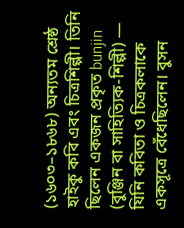(১৬০৩–১৮৬৮) অন্যতম শ্রেষ্ঠ হাইকু কবি এবং চিত্রশিল্পী। তিনি ছিলেন একজন প্রকৃত bunjin (বুঞ্জিন বা সাহিত্যিক-শিল্পী) — যিনি কবিতা ও চিত্রকলাকে একসূত্রে বেঁধেছিলেন। বুসন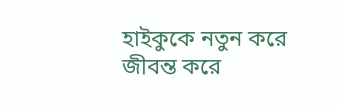হাইকুকে নতুন করে জীবন্ত করে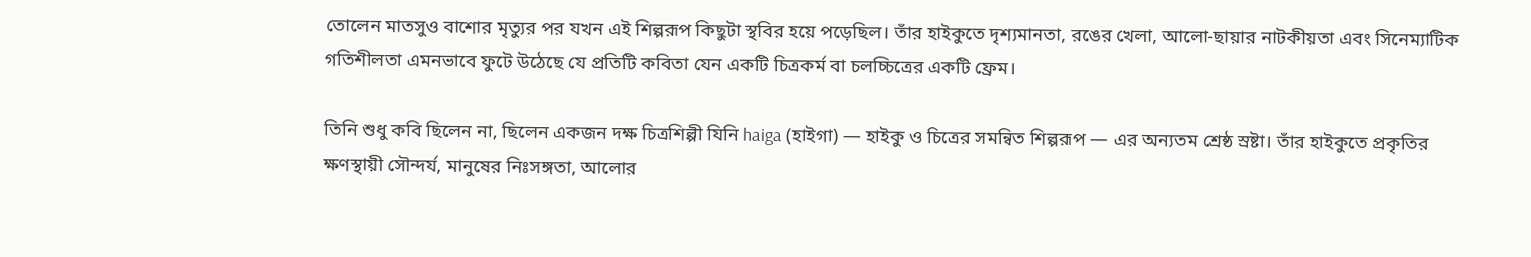তোলেন মাতসুও বাশোর মৃত্যুর পর যখন এই শিল্পরূপ কিছুটা স্থবির হয়ে পড়েছিল। তাঁর হাইকুতে দৃশ্যমানতা, রঙের খেলা, আলো-ছায়ার নাটকীয়তা এবং সিনেম্যাটিক গতিশীলতা এমনভাবে ফুটে উঠেছে যে প্রতিটি কবিতা যেন একটি চিত্রকর্ম বা চলচ্চিত্রের একটি ফ্রেম।

তিনি শুধু কবি ছিলেন না, ছিলেন একজন দক্ষ চিত্রশিল্পী যিনি haiga (হাইগা) — হাইকু ও চিত্রের সমন্বিত শিল্পরূপ — এর অন্যতম শ্রেষ্ঠ স্রষ্টা। তাঁর হাইকুতে প্রকৃতির ক্ষণস্থায়ী সৌন্দর্য, মানুষের নিঃসঙ্গতা, আলোর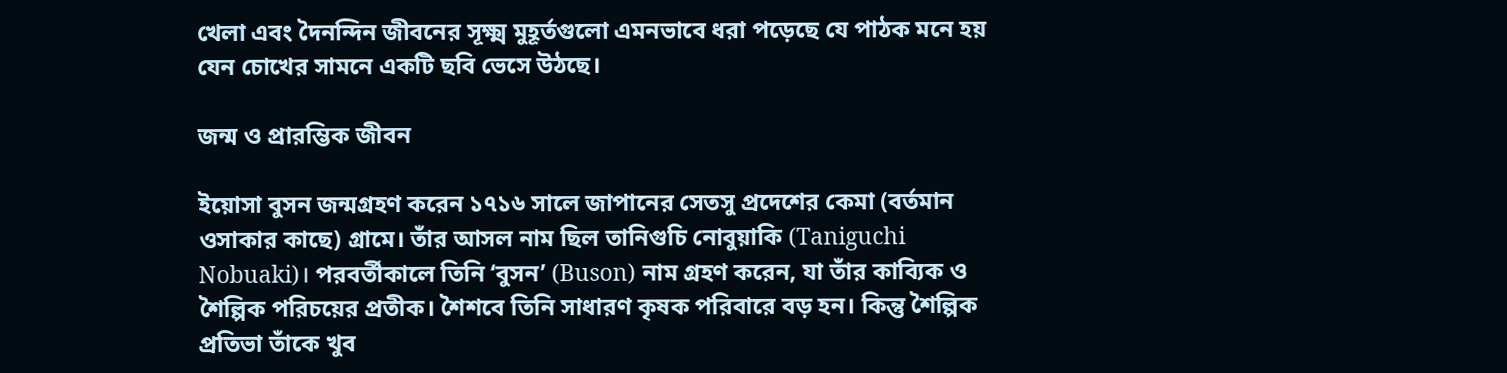খেলা এবং দৈনন্দিন জীবনের সূক্ষ্ম মুহূর্তগুলো এমনভাবে ধরা পড়েছে যে পাঠক মনে হয় যেন চোখের সামনে একটি ছবি ভেসে উঠছে।

জন্ম ও প্রারম্ভিক জীবন

ইয়োসা বুসন জন্মগ্রহণ করেন ১৭১৬ সালে জাপানের সেতসু প্রদেশের কেমা (বর্তমান ওসাকার কাছে) গ্রামে। তাঁর আসল নাম ছিল তানিগুচি নোবুয়াকি (Taniguchi Nobuaki)। পরবর্তীকালে তিনি ‘বুসন’ (Buson) নাম গ্রহণ করেন, যা তাঁর কাব্যিক ও শৈল্পিক পরিচয়ের প্রতীক। শৈশবে তিনি সাধারণ কৃষক পরিবারে বড় হন। কিন্তু শৈল্পিক প্রতিভা তাঁকে খুব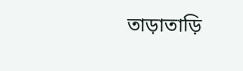তাড়াতাড়ি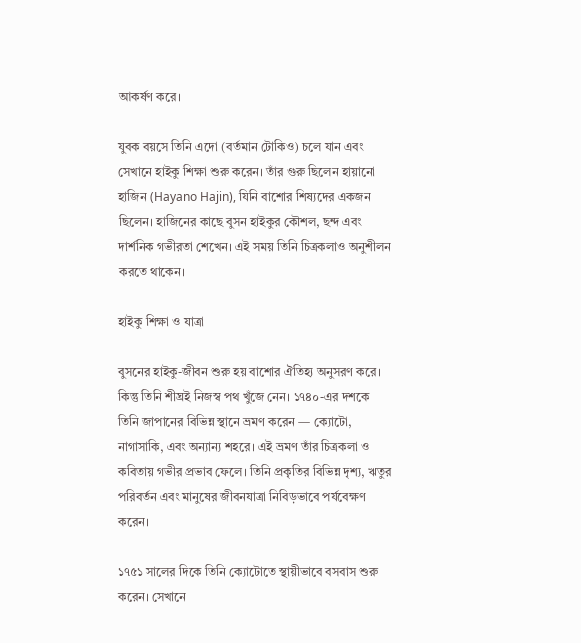আকর্ষণ করে।

যুবক বয়সে তিনি এদো (বর্তমান টোকিও) চলে যান এবং সেখানে হাইকু শিক্ষা শুরু করেন। তাঁর গুরু ছিলেন হায়ানো হাজিন (Hayano Hajin), যিনি বাশোর শিষ্যদের একজন ছিলেন। হাজিনের কাছে বুসন হাইকুর কৌশল, ছন্দ এবং দার্শনিক গভীরতা শেখেন। এই সময় তিনি চিত্রকলাও অনুশীলন করতে থাকেন।

হাইকু শিক্ষা ও যাত্রা

বুসনের হাইকু-জীবন শুরু হয় বাশোর ঐতিহ্য অনুসরণ করে। কিন্তু তিনি শীঘ্রই নিজস্ব পথ খুঁজে নেন। ১৭৪০-এর দশকে তিনি জাপানের বিভিন্ন স্থানে ভ্রমণ করেন — ক্যোটো, নাগাসাকি, এবং অন্যান্য শহরে। এই ভ্রমণ তাঁর চিত্রকলা ও কবিতায় গভীর প্রভাব ফেলে। তিনি প্রকৃতির বিভিন্ন দৃশ্য, ঋতুর পরিবর্তন এবং মানুষের জীবনযাত্রা নিবিড়ভাবে পর্যবেক্ষণ করেন।

১৭৫১ সালের দিকে তিনি ক্যোটোতে স্থায়ীভাবে বসবাস শুরু করেন। সেখানে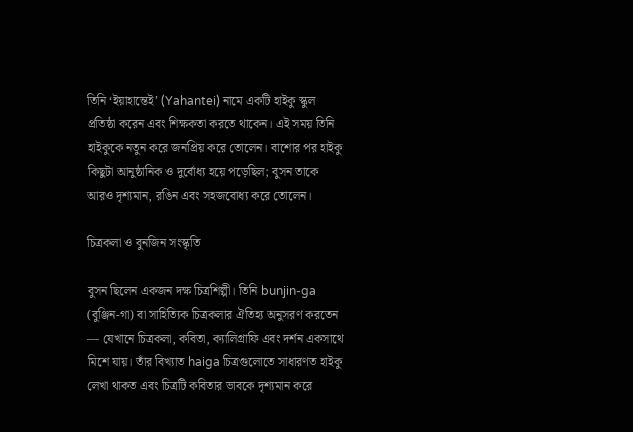তিনি ‘ইয়াহান্তেই’ (Yahantei) নামে একটি হাইকু স্কুল প্রতিষ্ঠা করেন এবং শিক্ষকতা করতে থাকেন। এই সময় তিনি হাইকুকে নতুন করে জনপ্রিয় করে তোলেন। বাশোর পর হাইকু কিছুটা আনুষ্ঠানিক ও দুর্বোধ্য হয়ে পড়েছিল; বুসন তাকে আরও দৃশ্যমান, রঙিন এবং সহজবোধ্য করে তোলেন।

চিত্রকলা ও বুনজিন সংস্কৃতি

বুসন ছিলেন একজন দক্ষ চিত্রশিল্পী। তিনি bunjin-ga (বুঞ্জিন-গা) বা সাহিত্যিক চিত্রকলার ঐতিহ্য অনুসরণ করতেন — যেখানে চিত্রকলা, কবিতা, ক্যালিগ্রাফি এবং দর্শন একসাথে মিশে যায়। তাঁর বিখ্যাত haiga চিত্রগুলোতে সাধারণত হাইকু লেখা থাকত এবং চিত্রটি কবিতার ভাবকে দৃশ্যমান করে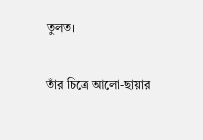তুলত।

তাঁর চিত্রে আলো-ছায়ার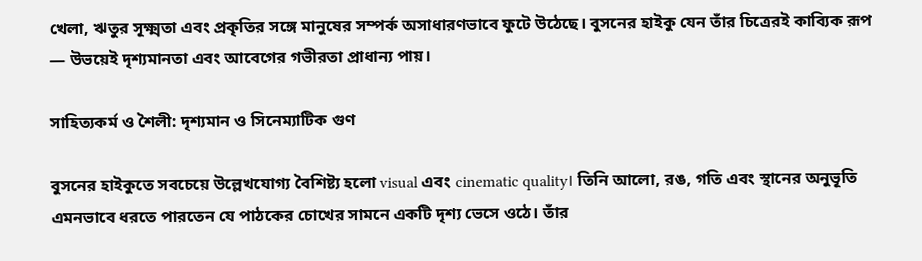খেলা, ঋতুর সূক্ষ্মতা এবং প্রকৃতির সঙ্গে মানুষের সম্পর্ক অসাধারণভাবে ফুটে উঠেছে। বুসনের হাইকু যেন তাঁর চিত্রেরই কাব্যিক রূপ — উভয়েই দৃশ্যমানতা এবং আবেগের গভীরতা প্রাধান্য পায়।

সাহিত্যকর্ম ও শৈলী: দৃশ্যমান ও সিনেম্যাটিক গুণ

বুসনের হাইকুতে সবচেয়ে উল্লেখযোগ্য বৈশিষ্ট্য হলো visual এবং cinematic quality। তিনি আলো, রঙ, গতি এবং স্থানের অনুভূতি এমনভাবে ধরতে পারতেন যে পাঠকের চোখের সামনে একটি দৃশ্য ভেসে ওঠে। তাঁর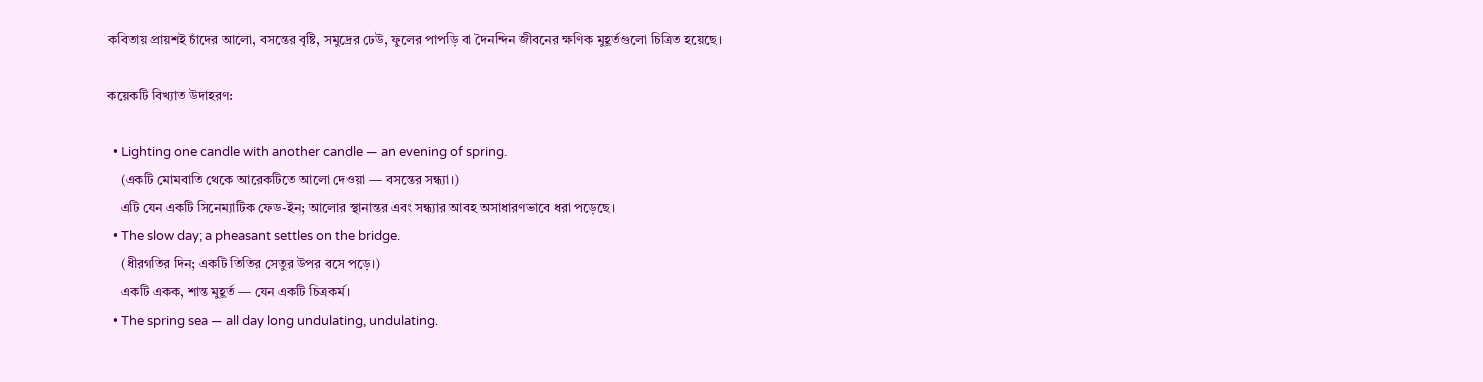কবিতায় প্রায়শই চাঁদের আলো, বসন্তের বৃষ্টি, সমুদ্রের ঢেউ, ফুলের পাপড়ি বা দৈনন্দিন জীবনের ক্ষণিক মুহূর্তগুলো চিত্রিত হয়েছে।

কয়েকটি বিখ্যাত উদাহরণ:

  • Lighting one candle with another candle — an evening of spring.
    (একটি মোমবাতি থেকে আরেকটিতে আলো দেওয়া — বসন্তের সন্ধ্যা।)
    এটি যেন একটি সিনেম্যাটিক ফেড-ইন; আলোর স্থানান্তর এবং সন্ধ্যার আবহ অসাধারণভাবে ধরা পড়েছে।
  • The slow day; a pheasant settles on the bridge.
    (ধীরগতির দিন; একটি তিতির সেতুর উপর বসে পড়ে।)
    একটি একক, শান্ত মুহূর্ত — যেন একটি চিত্রকর্ম।
  • The spring sea — all day long undulating, undulating.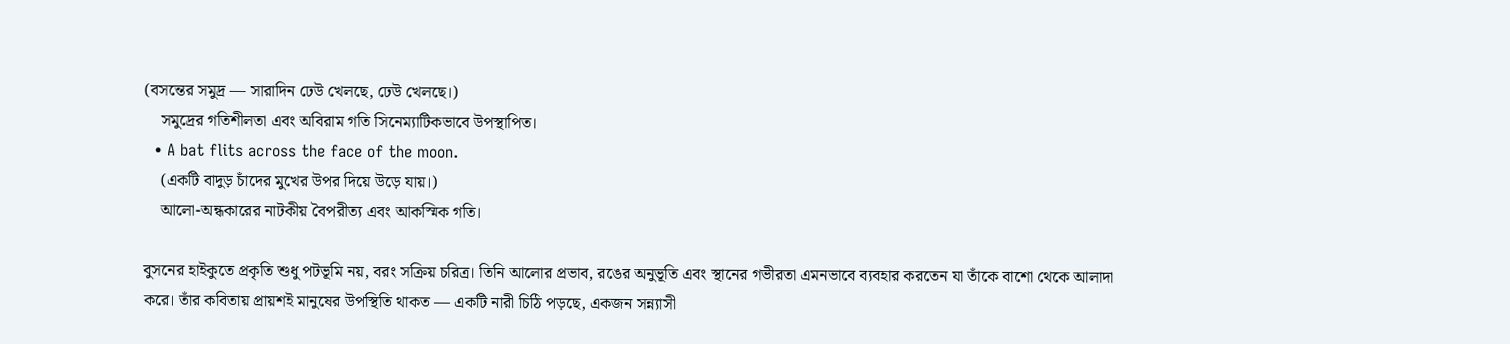(বসন্তের সমুদ্র — সারাদিন ঢেউ খেলছে, ঢেউ খেলছে।)
    সমুদ্রের গতিশীলতা এবং অবিরাম গতি সিনেম্যাটিকভাবে উপস্থাপিত।
  • A bat flits across the face of the moon.
    (একটি বাদুড় চাঁদের মুখের উপর দিয়ে উড়ে যায়।)
    আলো-অন্ধকারের নাটকীয় বৈপরীত্য এবং আকস্মিক গতি।

বুসনের হাইকুতে প্রকৃতি শুধু পটভূমি নয়, বরং সক্রিয় চরিত্র। তিনি আলোর প্রভাব, রঙের অনুভূতি এবং স্থানের গভীরতা এমনভাবে ব্যবহার করতেন যা তাঁকে বাশো থেকে আলাদা করে। তাঁর কবিতায় প্রায়শই মানুষের উপস্থিতি থাকত — একটি নারী চিঠি পড়ছে, একজন সন্ন্যাসী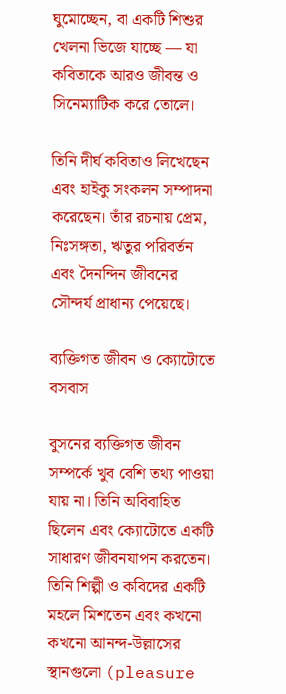ঘুমোচ্ছেন, বা একটি শিশুর খেলনা ভিজে যাচ্ছে — যা কবিতাকে আরও জীবন্ত ও সিনেম্যাটিক করে তোলে।

তিনি দীর্ঘ কবিতাও লিখেছেন এবং হাইকু সংকলন সম্পাদনা করেছেন। তাঁর রচনায় প্রেম, নিঃসঙ্গতা, ঋতুর পরিবর্তন এবং দৈনন্দিন জীবনের সৌন্দর্য প্রাধান্য পেয়েছে।

ব্যক্তিগত জীবন ও ক্যোটোতে বসবাস

বুসনের ব্যক্তিগত জীবন সম্পর্কে খুব বেশি তথ্য পাওয়া যায় না। তিনি অবিবাহিত ছিলেন এবং ক্যোটোতে একটি সাধারণ জীবনযাপন করতেন। তিনি শিল্পী ও কবিদের একটি মহলে মিশতেন এবং কখনো কখনো আনন্দ-উল্লাসের স্থানগুলো (pleasure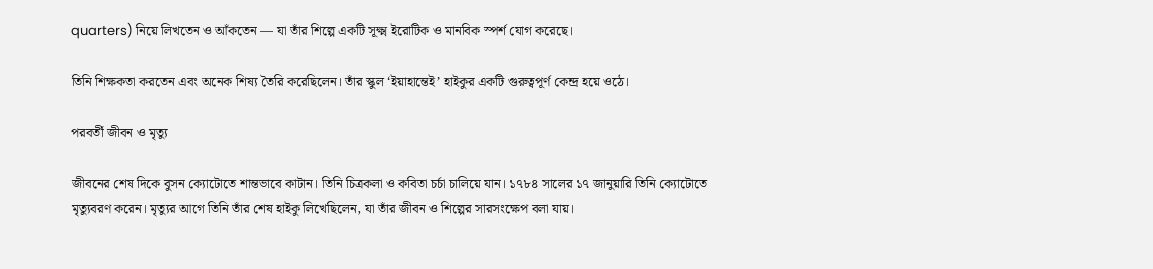quarters) নিয়ে লিখতেন ও আঁকতেন — যা তাঁর শিল্পে একটি সূক্ষ্ম ইরোটিক ও মানবিক স্পর্শ যোগ করেছে।

তিনি শিক্ষকতা করতেন এবং অনেক শিষ্য তৈরি করেছিলেন। তাঁর স্কুল ‘ইয়াহান্তেই’ হাইকুর একটি গুরুত্বপূর্ণ কেন্দ্র হয়ে ওঠে।

পরবর্তী জীবন ও মৃত্যু

জীবনের শেষ দিকে বুসন ক্যোটোতে শান্তভাবে কাটান। তিনি চিত্রকলা ও কবিতা চর্চা চালিয়ে যান। ১৭৮৪ সালের ১৭ জানুয়ারি তিনি ক্যোটোতে মৃত্যুবরণ করেন। মৃত্যুর আগে তিনি তাঁর শেষ হাইকু লিখেছিলেন, যা তাঁর জীবন ও শিল্পের সারসংক্ষেপ বলা যায়।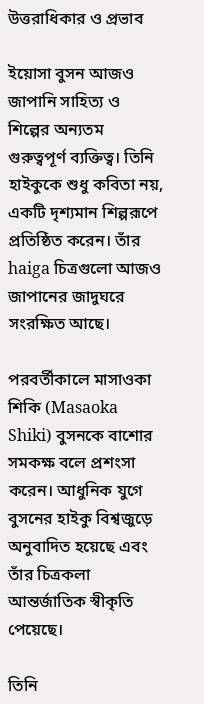উত্তরাধিকার ও প্রভাব

ইয়োসা বুসন আজও জাপানি সাহিত্য ও শিল্পের অন্যতম গুরুত্বপূর্ণ ব্যক্তিত্ব। তিনি হাইকুকে শুধু কবিতা নয়, একটি দৃশ্যমান শিল্পরূপে প্রতিষ্ঠিত করেন। তাঁর haiga চিত্রগুলো আজও জাপানের জাদুঘরে সংরক্ষিত আছে।

পরবর্তীকালে মাসাওকা শিকি (Masaoka Shiki) বুসনকে বাশোর সমকক্ষ বলে প্রশংসা করেন। আধুনিক যুগে বুসনের হাইকু বিশ্বজুড়ে অনুবাদিত হয়েছে এবং তাঁর চিত্রকলা আন্তর্জাতিক স্বীকৃতি পেয়েছে।

তিনি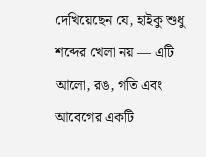দেখিয়েছেন যে, হাইকু শুধু শব্দের খেলা নয় — এটি আলো, রঙ, গতি এবং আবেগের একটি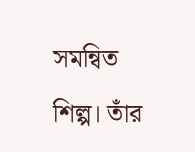সমন্বিত শিল্প। তাঁর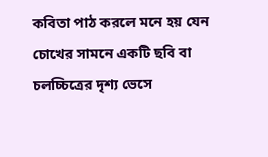কবিতা পাঠ করলে মনে হয় যেন চোখের সামনে একটি ছবি বা চলচ্চিত্রের দৃশ্য ভেসে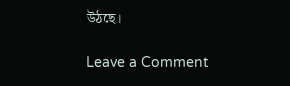উঠছে।

Leave a Comment